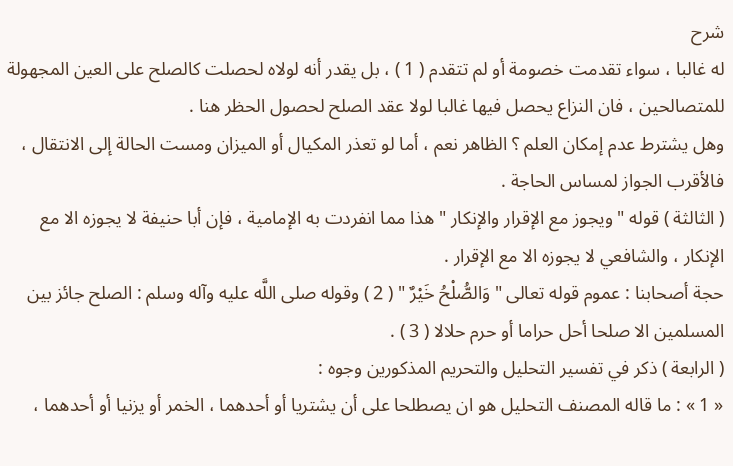شرح
له غالبا ، سواء تقدمت خصومة أو لم تتقدم ( 1 ) ، بل يقدر أنه لولاه لحصلت كالصلح على العين المجهولة للمتصالحين ، فان النزاع يحصل فيها غالبا لولا عقد الصلح لحصول الحظر هنا .
وهل يشترط عدم إمكان العلم ؟ الظاهر نعم ، أما لو تعذر المكيال أو الميزان ومست الحالة إلى الانتقال ، فالأقرب الجواز لمساس الحاجة .
( الثالثة ) قوله " ويجوز مع الإقرار والإنكار " هذا مما انفردت به الإمامية ، فإن أبا حنيفة لا يجوزه الا مع الإنكار ، والشافعي لا يجوزه الا مع الإقرار .
حجة أصحابنا : عموم قوله تعالى " وَالصُّلْحُ خَيْرٌ " ( 2 ) وقوله صلى اللَّه عليه وآله وسلم : الصلح جائز بين المسلمين الا صلحا أحل حراما أو حرم حلالا ( 3 ) .
( الرابعة ) ذكر في تفسير التحليل والتحريم المذكورين وجوه :
« 1 » : ما قاله المصنف التحليل هو ان يصطلحا على أن يشتريا أو أحدهما ، الخمر أو يزنيا أو أحدهما ،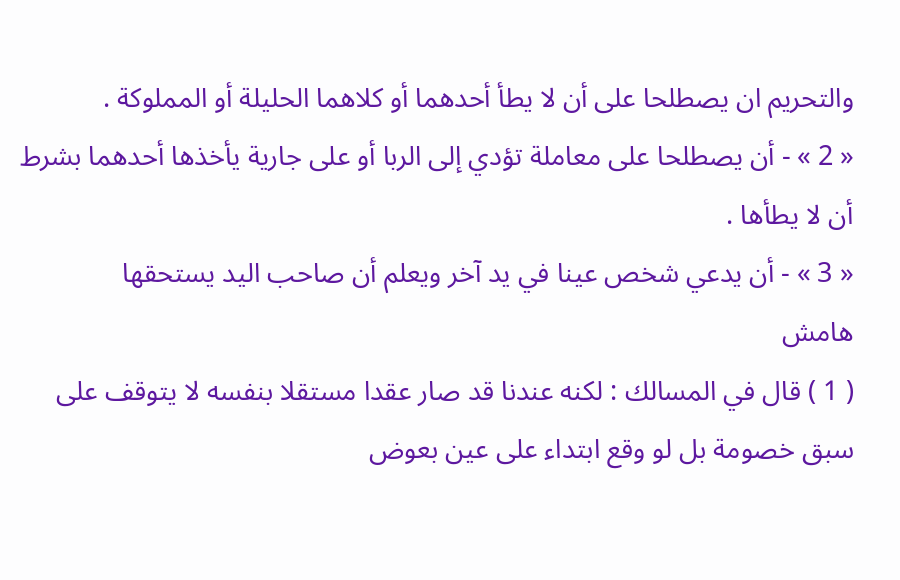والتحريم ان يصطلحا على أن لا يطأ أحدهما أو كلاهما الحليلة أو المملوكة .
« 2 » - أن يصطلحا على معاملة تؤدي إلى الربا أو على جارية يأخذها أحدهما بشرط أن لا يطأها .
« 3 » - أن يدعي شخص عينا في يد آخر ويعلم أن صاحب اليد يستحقها
هامش
( 1 ) قال في المسالك : لكنه عندنا قد صار عقدا مستقلا بنفسه لا يتوقف على سبق خصومة بل لو وقع ابتداء على عين بعوض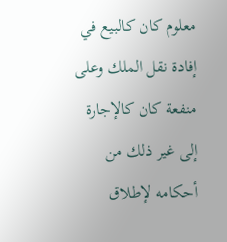معلوم كان كالبيع في إفادة نقل الملك وعلى منفعة كان كالإجارة إلى غير ذلك من أحكامه لإطلاق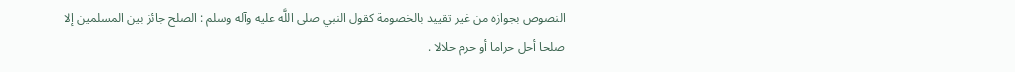النصوص بجوازه من غير تقييد بالخصومة كقول النبي صلى اللَّه عليه وآله وسلم : الصلح جائز بين المسلمين إلا صلحا أحل حراما أو حرم حلالا .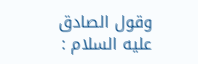وقول الصادق عليه السلام :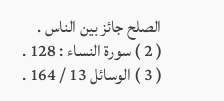الصلح جائز بين الناس .
( 2 ) سورة النساء : 128 .
( 3 ) الوسائل 13 / 164 .